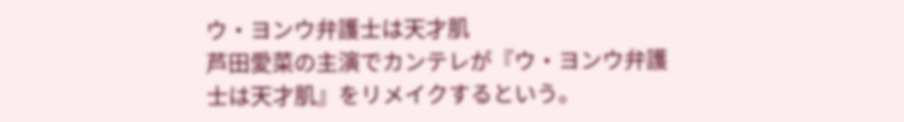ウ・ヨンウ弁護士は天才肌
芦田愛菜の主演でカンテレが『ウ・ヨンウ弁護士は天才肌』をリメイクするという。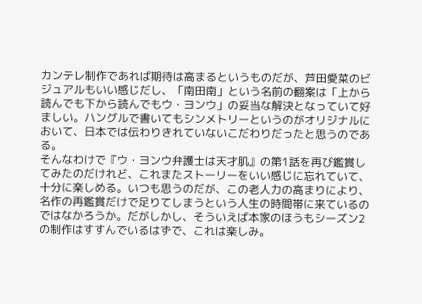カンテレ制作であれば期待は高まるというものだが、芦田愛菜のビジュアルもいい感じだし、「南田南」という名前の翻案は「上から読んでも下から読んでもウ・ヨンウ」の妥当な解決となっていて好ましい。ハングルで書いてもシンメトリーというのがオリジナルにおいて、日本では伝わりきれていないこだわりだったと思うのである。
そんなわけで『ウ・ヨンウ弁護士は天才肌』の第1話を再び鑑賞してみたのだけれど、これまたストーリーをいい感じに忘れていて、十分に楽しめる。いつも思うのだが、この老人力の高まりにより、名作の再鑑賞だけで足りてしまうという人生の時間帯に来ているのではなかろうか。だがしかし、そういえば本家のほうもシーズン2の制作はすすんでいるはずで、これは楽しみ。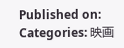Published on:
Categories: 映画